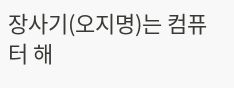장사기(오지명)는 컴퓨터 해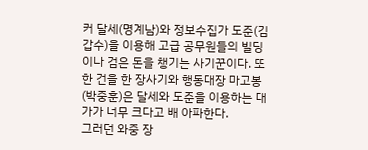커 달세(명계남)와 정보수집가 도준(김갑수)을 이용해 고급 공무원들의 빌딩이나 검은 돈을 챙기는 사기꾼이다. 또 한 건을 한 장사기와 행동대장 마고봉(박중훈)은 달세와 도준을 이용하는 대가가 너무 크다고 배 아파한다.
그러던 와중 장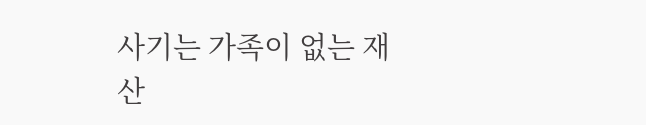사기는 가족이 없는 재산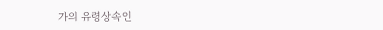가의 유령상속인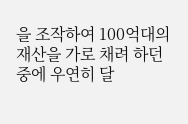을 조작하여 100억대의 재산을 가로 채려 하던 중에 우연히 달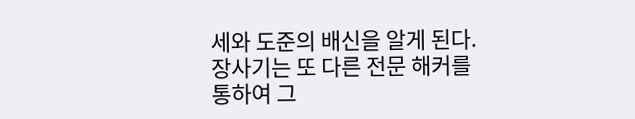세와 도준의 배신을 알게 된다. 장사기는 또 다른 전문 해커를 통하여 그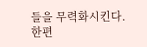들을 무력화시킨다.
한편